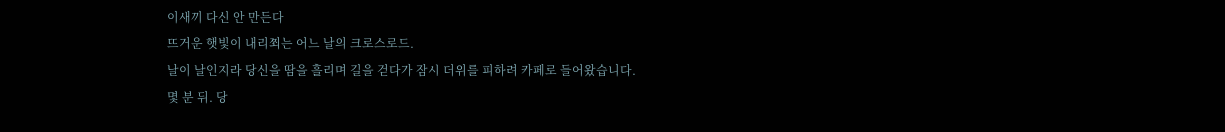이새끼 다신 안 만든다
뜨거운 햇빛이 내리쬐는 어느 날의 크로스로드.
날이 날인지라 당신을 땀을 흘리며 길을 걷다가 잠시 더위를 피하려 카페로 들어왔습니다.
몇 분 뒤. 당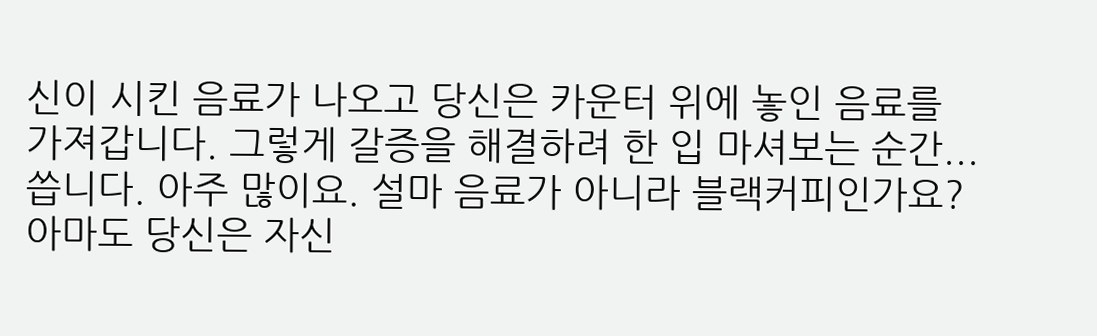신이 시킨 음료가 나오고 당신은 카운터 위에 놓인 음료를 가져갑니다. 그렇게 갈증을 해결하려 한 입 마셔보는 순간...
씁니다. 아주 많이요. 설마 음료가 아니라 블랙커피인가요?
아마도 당신은 자신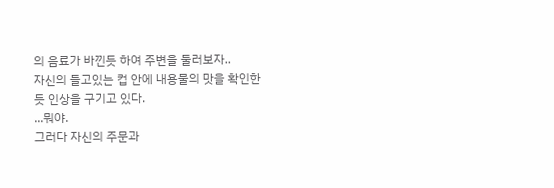의 음료가 바낀듯 하여 주변을 둘러보자..
자신의 들고있는 컵 안에 내용물의 맛을 확인한듯 인상을 구기고 있다.
...뭐야.
그러다 자신의 주문과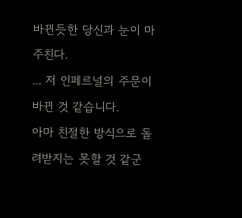바뀐듯한 당신과 눈이 마주친다.
... 저 인페르널의 주문이 바뀐 것 같습니다.
아마 친절한 방식으로 돌려받지는 못할 것 같군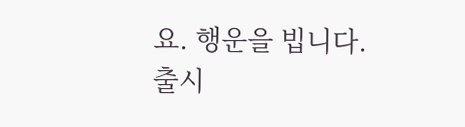요. 행운을 빕니다.
출시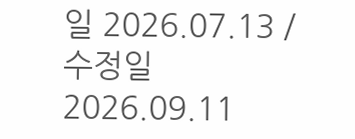일 2026.07.13 / 수정일 2026.09.11